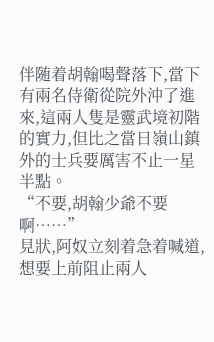伴随着胡翰喝聲落下,當下有兩名侍衛從院外沖了進來,這兩人隻是靈武境初階的實力,但比之當日嶺山鎮外的士兵要厲害不止一星半點。
“不要,胡翰少爺不要啊……”
見狀,阿奴立刻着急着喊道,想要上前阻止兩人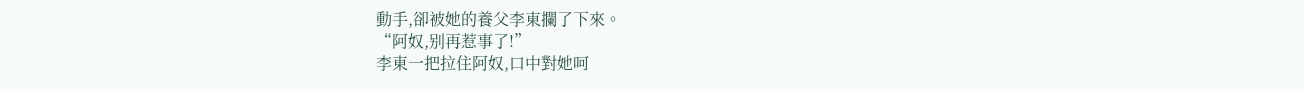動手,卻被她的養父李東攔了下來。
“阿奴,别再惹事了!”
李東一把拉住阿奴,口中對她呵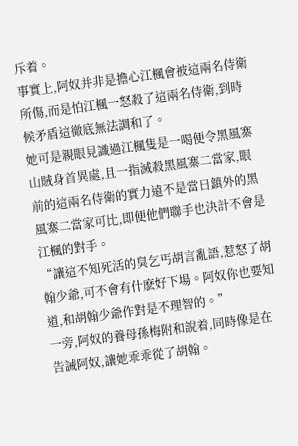斥着。
事實上,阿奴并非是擔心江楓會被這兩名侍衛所傷,而是怕江楓一怒殺了這兩名侍衛,到時候矛盾這徹底無法調和了。
她可是親眼見識過江楓隻是一喝便令黑風寨山賊身首異處,且一指滅殺黑風寨二當家,眼前的這兩名侍衛的實力遠不是當日鎮外的黑風寨二當家可比,即便他們聯手也決計不會是江楓的對手。
“讓這不知死活的臭乞丐胡言亂語,惹怒了胡翰少爺,可不會有什麽好下場。阿奴你也要知道,和胡翰少爺作對是不理智的。”
一旁,阿奴的養母孫梅附和說着,同時像是在告誡阿奴,讓她乖乖從了胡翰。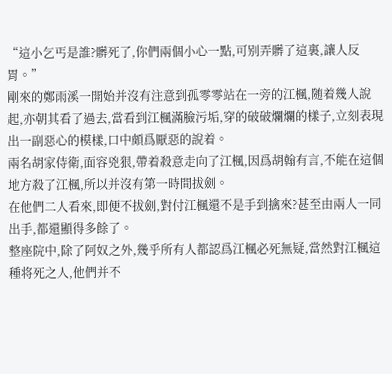“這小乞丐是誰?髒死了,你們兩個小心一點,可别弄髒了這裏,讓人反胃。”
剛來的鄭雨溪一開始并沒有注意到孤零零站在一旁的江楓,随着幾人說起,亦朝其看了過去,當看到江楓滿臉污垢,穿的破破爛爛的樣子,立刻表現出一副惡心的模樣,口中頗爲厭惡的說着。
兩名胡家侍衛,面容兇狠,帶着殺意走向了江楓,因爲胡翰有言,不能在這個地方殺了江楓,所以并沒有第一時間拔劍。
在他們二人看來,即便不拔劍,對付江楓還不是手到擒來?甚至由兩人一同出手,都還顯得多餘了。
整座院中,除了阿奴之外,幾乎所有人都認爲江楓必死無疑,當然對江楓這種将死之人,他們并不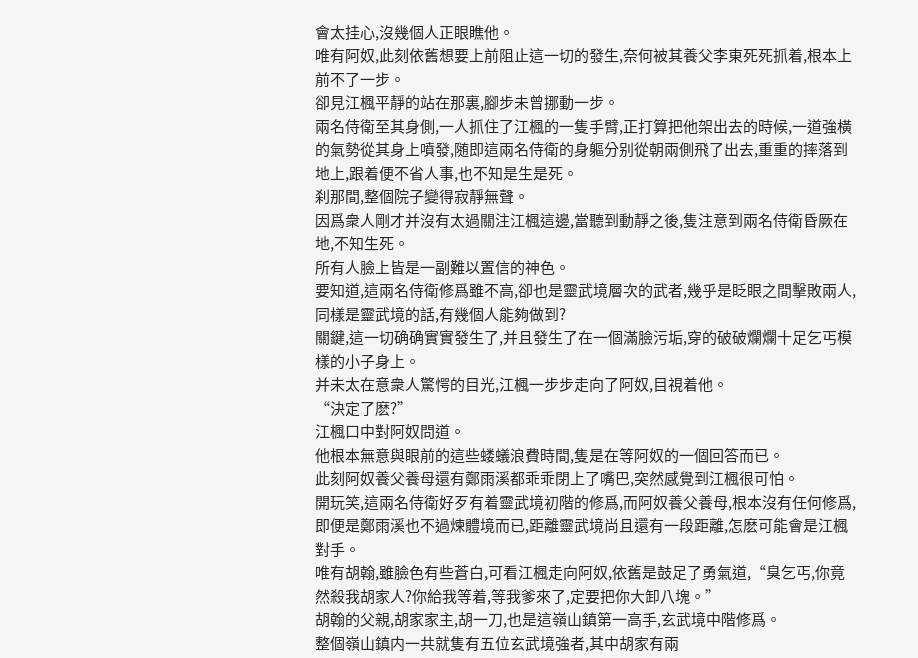會太挂心,沒幾個人正眼瞧他。
唯有阿奴,此刻依舊想要上前阻止這一切的發生,奈何被其養父李東死死抓着,根本上前不了一步。
卻見江楓平靜的站在那裏,腳步未曾挪動一步。
兩名侍衛至其身側,一人抓住了江楓的一隻手臂,正打算把他架出去的時候,一道強橫的氣勢從其身上噴發,随即這兩名侍衛的身軀分别從朝兩側飛了出去,重重的摔落到地上,跟着便不省人事,也不知是生是死。
刹那間,整個院子變得寂靜無聲。
因爲衆人剛才并沒有太過關注江楓這邊,當聽到動靜之後,隻注意到兩名侍衛昏厥在地,不知生死。
所有人臉上皆是一副難以置信的神色。
要知道,這兩名侍衛修爲雖不高,卻也是靈武境層次的武者,幾乎是眨眼之間擊敗兩人,同樣是靈武境的話,有幾個人能夠做到?
關鍵,這一切确确實實發生了,并且發生了在一個滿臉污垢,穿的破破爛爛十足乞丐模樣的小子身上。
并未太在意衆人驚愕的目光,江楓一步步走向了阿奴,目視着他。
“決定了麽?”
江楓口中對阿奴問道。
他根本無意與眼前的這些蝼蟻浪費時間,隻是在等阿奴的一個回答而已。
此刻阿奴養父養母還有鄭雨溪都乖乖閉上了嘴巴,突然感覺到江楓很可怕。
開玩笑,這兩名侍衛好歹有着靈武境初階的修爲,而阿奴養父養母,根本沒有任何修爲,即便是鄭雨溪也不過煉體境而已,距離靈武境尚且還有一段距離,怎麽可能會是江楓對手。
唯有胡翰,雖臉色有些蒼白,可看江楓走向阿奴,依舊是鼓足了勇氣道,“臭乞丐,你竟然殺我胡家人?你給我等着,等我爹來了,定要把你大卸八塊。”
胡翰的父親,胡家家主,胡一刀,也是這嶺山鎮第一高手,玄武境中階修爲。
整個嶺山鎮内一共就隻有五位玄武境強者,其中胡家有兩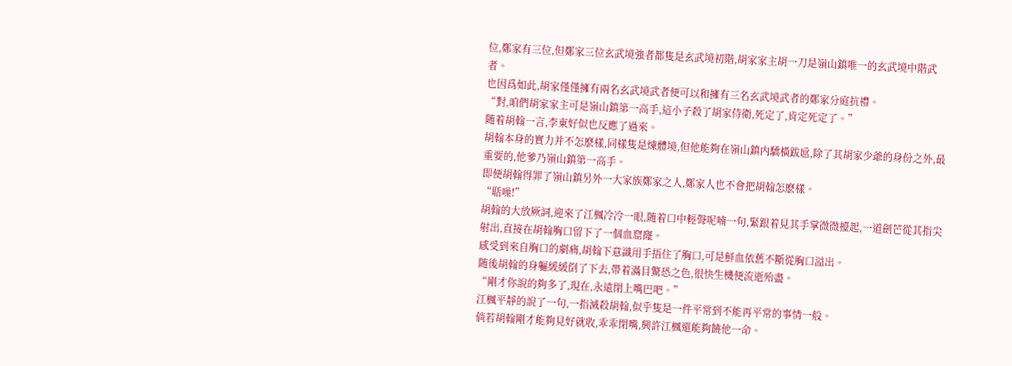位,鄭家有三位,但鄭家三位玄武境強者都隻是玄武境初階,胡家家主胡一刀是嶺山鎮唯一的玄武境中階武者。
也因爲如此,胡家僅僅擁有兩名玄武境武者便可以和擁有三名玄武境武者的鄭家分庭抗禮。
“對,咱們胡家家主可是嶺山鎮第一高手,這小子殺了胡家侍衛,死定了,肯定死定了。”
随着胡翰一言,李東好似也反應了過來。
胡翰本身的實力并不怎麽樣,同樣隻是煉體境,但他能夠在嶺山鎮内驕橫跋扈,除了其胡家少爺的身份之外,最重要的,他爹乃嶺山鎮第一高手。
即便胡翰得罪了嶺山鎮另外一大家族鄭家之人,鄭家人也不會把胡翰怎麽樣。
“聒噪!”
胡翰的大放厥詞,迎來了江楓冷冷一眼,随着口中輕聲呢喃一句,緊跟着見其手掌微微擡起,一道劍芒從其指尖射出,直接在胡翰胸口留下了一個血窟窿。
感受到來自胸口的劇痛,胡翰下意識用手捂住了胸口,可是鮮血依舊不斷從胸口溢出。
随後胡翰的身軀緩緩倒了下去,帶着滿目驚恐之色,很快生機便流逝殆盡。
“剛才你說的夠多了,現在,永遠閉上嘴巴吧。”
江楓平靜的說了一句,一指滅殺胡翰,似乎隻是一件平常到不能再平常的事情一般。
倘若胡翰剛才能夠見好就收,乖乖閉嘴,興許江楓還能夠饒他一命。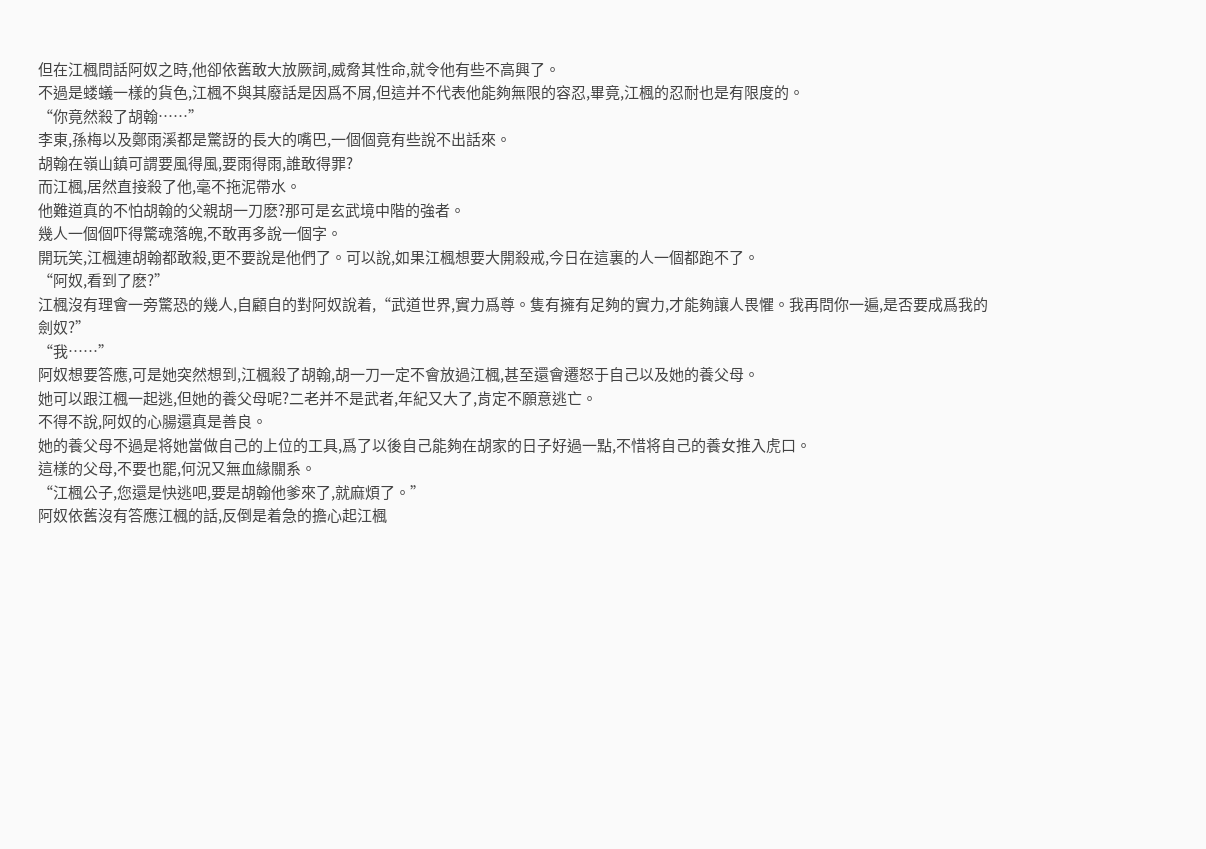但在江楓問話阿奴之時,他卻依舊敢大放厥詞,威脅其性命,就令他有些不高興了。
不過是蝼蟻一樣的貨色,江楓不與其廢話是因爲不屑,但這并不代表他能夠無限的容忍,畢竟,江楓的忍耐也是有限度的。
“你竟然殺了胡翰……”
李東,孫梅以及鄭雨溪都是驚訝的長大的嘴巴,一個個竟有些說不出話來。
胡翰在嶺山鎮可謂要風得風,要雨得雨,誰敢得罪?
而江楓,居然直接殺了他,毫不拖泥帶水。
他難道真的不怕胡翰的父親胡一刀麽?那可是玄武境中階的強者。
幾人一個個吓得驚魂落魄,不敢再多說一個字。
開玩笑,江楓連胡翰都敢殺,更不要說是他們了。可以說,如果江楓想要大開殺戒,今日在這裏的人一個都跑不了。
“阿奴,看到了麽?”
江楓沒有理會一旁驚恐的幾人,自顧自的對阿奴說着,“武道世界,實力爲尊。隻有擁有足夠的實力,才能夠讓人畏懼。我再問你一遍,是否要成爲我的劍奴?”
“我……”
阿奴想要答應,可是她突然想到,江楓殺了胡翰,胡一刀一定不會放過江楓,甚至還會遷怒于自己以及她的養父母。
她可以跟江楓一起逃,但她的養父母呢?二老并不是武者,年紀又大了,肯定不願意逃亡。
不得不說,阿奴的心腸還真是善良。
她的養父母不過是将她當做自己的上位的工具,爲了以後自己能夠在胡家的日子好過一點,不惜将自己的養女推入虎口。
這樣的父母,不要也罷,何況又無血緣關系。
“江楓公子,您還是快逃吧,要是胡翰他爹來了,就麻煩了。”
阿奴依舊沒有答應江楓的話,反倒是着急的擔心起江楓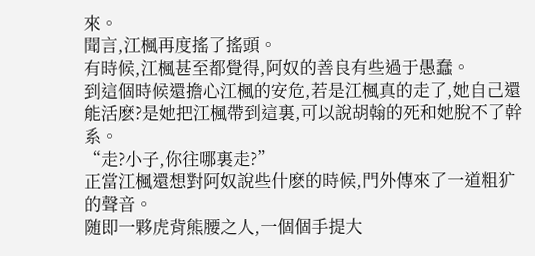來。
聞言,江楓再度搖了搖頭。
有時候,江楓甚至都覺得,阿奴的善良有些過于愚蠢。
到這個時候還擔心江楓的安危,若是江楓真的走了,她自己還能活麽?是她把江楓帶到這裏,可以說胡翰的死和她脫不了幹系。
“走?小子,你往哪裏走?”
正當江楓還想對阿奴說些什麽的時候,門外傳來了一道粗犷的聲音。
随即一夥虎背熊腰之人,一個個手提大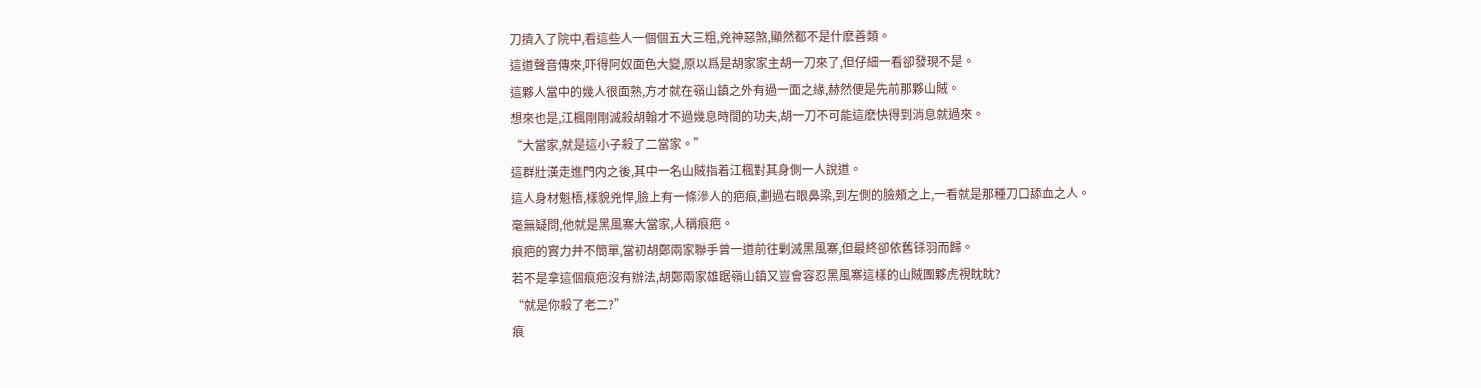刀擠入了院中,看這些人一個個五大三粗,兇神惡煞,顯然都不是什麽善類。
這道聲音傳來,吓得阿奴面色大變,原以爲是胡家家主胡一刀來了,但仔細一看卻發現不是。
這夥人當中的幾人很面熟,方才就在嶺山鎮之外有過一面之緣,赫然便是先前那夥山賊。
想來也是,江楓剛剛滅殺胡翰才不過幾息時間的功夫,胡一刀不可能這麽快得到消息就過來。
“大當家,就是這小子殺了二當家。”
這群壯漢走進門内之後,其中一名山賊指着江楓對其身側一人說道。
這人身材魁梧,樣貌兇悍,臉上有一條滲人的疤痕,劃過右眼鼻梁,到左側的臉頰之上,一看就是那種刀口舔血之人。
毫無疑問,他就是黑風寨大當家,人稱痕疤。
痕疤的實力并不簡單,當初胡鄭兩家聯手曾一道前往剿滅黑風寨,但最終卻依舊铩羽而歸。
若不是拿這個痕疤沒有辦法,胡鄭兩家雄踞嶺山鎮又豈會容忍黑風寨這樣的山賊團夥虎視眈眈?
“就是你殺了老二?”
痕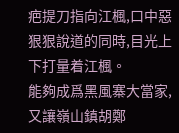疤提刀指向江楓,口中惡狠狠說道的同時,目光上下打量着江楓。
能夠成爲黑風寨大當家,又讓嶺山鎮胡鄭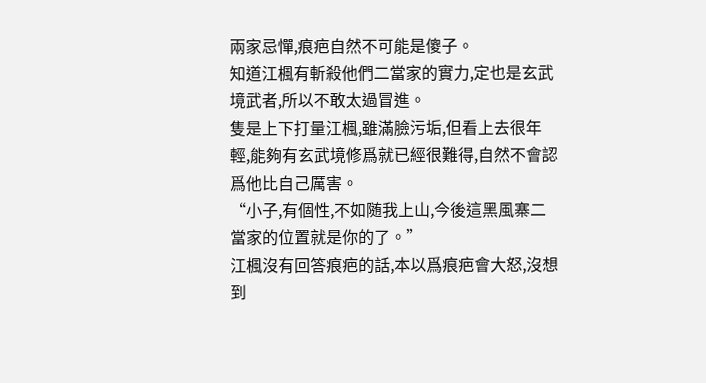兩家忌憚,痕疤自然不可能是傻子。
知道江楓有斬殺他們二當家的實力,定也是玄武境武者,所以不敢太過冒進。
隻是上下打量江楓,雖滿臉污垢,但看上去很年輕,能夠有玄武境修爲就已經很難得,自然不會認爲他比自己厲害。
“小子,有個性,不如随我上山,今後這黑風寨二當家的位置就是你的了。”
江楓沒有回答痕疤的話,本以爲痕疤會大怒,沒想到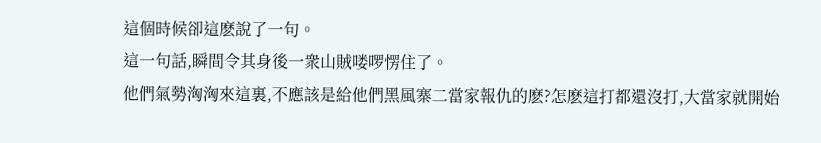這個時候卻這麽說了一句。
這一句話,瞬間令其身後一衆山賊喽啰愣住了。
他們氣勢洶洶來這裏,不應該是給他們黑風寨二當家報仇的麽?怎麽這打都還沒打,大當家就開始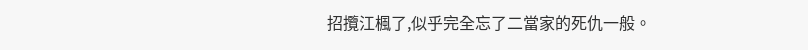招攬江楓了,似乎完全忘了二當家的死仇一般。